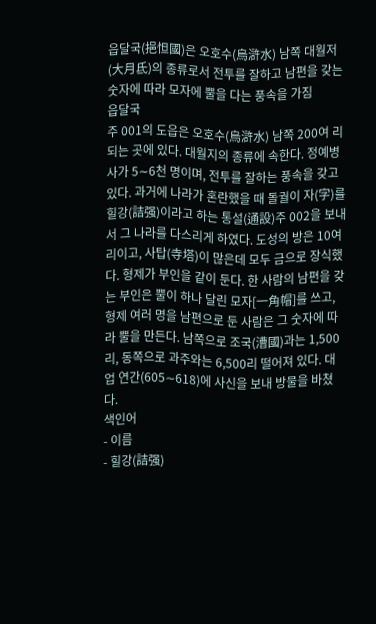읍달국(挹怛國)은 오호수(烏滸水) 남쪽 대월저(大月氐)의 종류로서 전투를 잘하고 남편을 갖는 숫자에 따라 모자에 뿔을 다는 풍속을 가짐
읍달국
주 001의 도읍은 오호수(烏滸水) 남쪽 200여 리 되는 곳에 있다. 대월지의 종류에 속한다. 정예병사가 5∼6천 명이며, 전투를 잘하는 풍속을 갖고 있다. 과거에 나라가 혼란했을 때 돌궐이 자(字)를 힐강(詰强)이라고 하는 통설(通設)주 002을 보내서 그 나라를 다스리게 하였다. 도성의 방은 10여 리이고, 사탑(寺塔)이 많은데 모두 금으로 장식했다. 형제가 부인을 같이 둔다. 한 사람의 남편을 갖는 부인은 뿔이 하나 달린 모자[一角帽]를 쓰고, 형제 여러 명을 남편으로 둔 사람은 그 숫자에 따라 뿔을 만든다. 남쪽으로 조국(漕國)과는 1,500리, 동쪽으로 과주와는 6,500리 떨어져 있다. 대업 연간(605∼618)에 사신을 보내 방물을 바쳤다.
색인어
- 이름
- 힐강(詰强)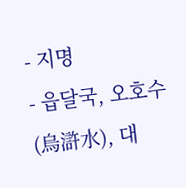- 지명
- 읍달국, 오호수(烏滸水), 대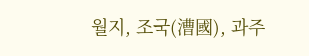월지, 조국(漕國), 과주